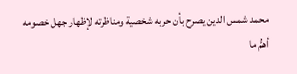محمد شمس الدين يصرح بأن حربه شخصية ومناظرته لإظهار جهل خصومه
أهمُّ ما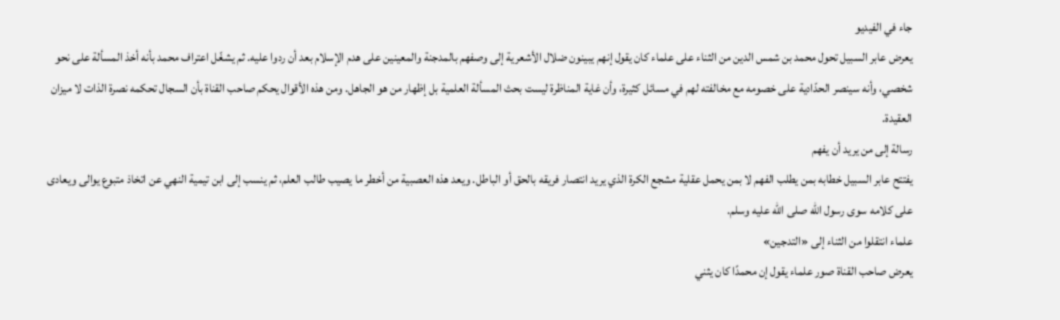جاء في الفيديو
يعرض عابر السبيل تحول محمد بن شمس الدين من الثناء على علماء كان يقول إنهم يبينون ضلال الأشعرية إلى وصفهم بالمدجنة والمعينين على هدم الإسلام بعد أن ردوا عليه. ثم يشغّل اعتراف محمد بأنه أخذ المسألة على نحو شخصي، وأنه سينصر الحدّادية على خصومه مع مخالفته لهم في مسائل كثيرة، وأن غاية المناظرة ليست بحث المسألة العلمية بل إظهار من هو الجاهل. ومن هذه الأقوال يحكم صاحب القناة بأن السجال تحكمه نصرة الذات لا ميزان العقيدة.
رسالة إلى من يريد أن يفهم
يفتتح عابر السبيل خطابه بمن يطلب الفهم لا بمن يحمل عقلية مشجع الكرة الذي يريد انتصار فريقه بالحق أو الباطل. ويعد هذه العصبية من أخطر ما يصيب طالب العلم، ثم ينسب إلى ابن تيمية النهي عن اتخاذ متبوع يوالى ويعادى على كلامه سوى رسول الله صلى الله عليه وسلم.
علماء انتقلوا من الثناء إلى «التدجين»
يعرض صاحب القناة صور علماء يقول إن محمدًا كان يثني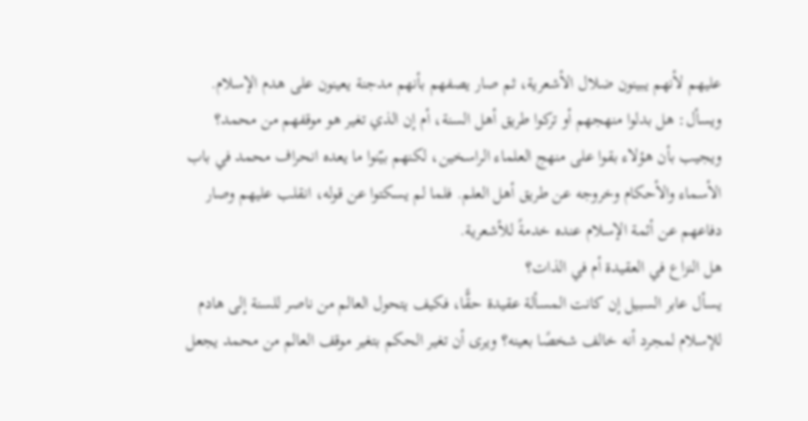عليهم لأنهم يبينون ضلال الأشعرية، ثم صار يصفهم بأنهم مدجنة يعينون على هدم الإسلام. ويسأل: هل بدلوا منهجهم أو تركوا طريق أهل السنة، أم إن الذي تغير هو موقفهم من محمد؟
ويجيب بأن هؤلاء بقوا على منهج العلماء الراسخين، لكنهم بيّنوا ما يعده انحراف محمد في باب الأسماء والأحكام وخروجه عن طريق أهل العلم. فلما لم يسكتوا عن قوله، انقلب عليهم وصار دفاعهم عن أئمة الإسلام عنده خدمةً للأشعرية.
هل النزاع في العقيدة أم في الذات؟
يسأل عابر السبيل إن كانت المسألة عقيدة حقًّا، فكيف يتحول العالم من ناصر للسنة إلى هادم للإسلام لمجرد أنه خالف شخصًا بعينه؟ ويرى أن تغير الحكم بتغير موقف العالم من محمد يجعل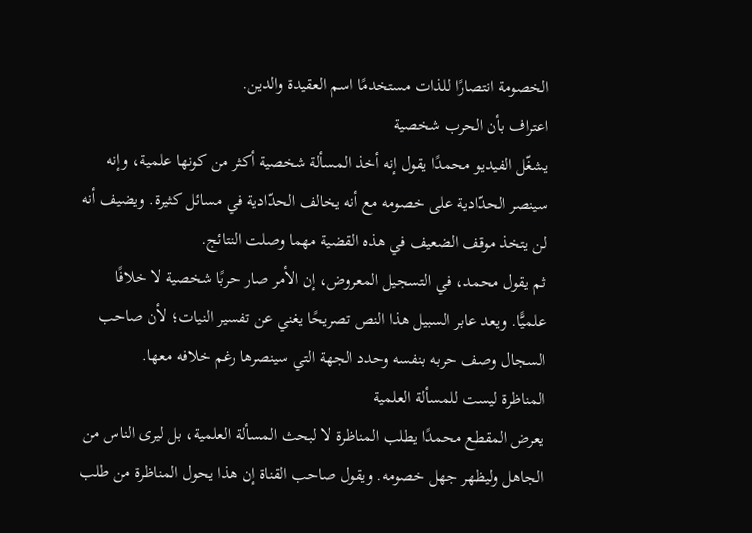الخصومة انتصارًا للذات مستخدمًا اسم العقيدة والدين.
اعتراف بأن الحرب شخصية
يشغّل الفيديو محمدًا يقول إنه أخذ المسألة شخصية أكثر من كونها علمية، وإنه سينصر الحدّادية على خصومه مع أنه يخالف الحدّادية في مسائل كثيرة. ويضيف أنه لن يتخذ موقف الضعيف في هذه القضية مهما وصلت النتائج.
ثم يقول محمد، في التسجيل المعروض، إن الأمر صار حربًا شخصية لا خلافًا علميًّا. ويعد عابر السبيل هذا النص تصريحًا يغني عن تفسير النيات؛ لأن صاحب السجال وصف حربه بنفسه وحدد الجهة التي سينصرها رغم خلافه معها.
المناظرة ليست للمسألة العلمية
يعرض المقطع محمدًا يطلب المناظرة لا لبحث المسألة العلمية، بل ليرى الناس من الجاهل وليظهر جهل خصومه. ويقول صاحب القناة إن هذا يحول المناظرة من طلب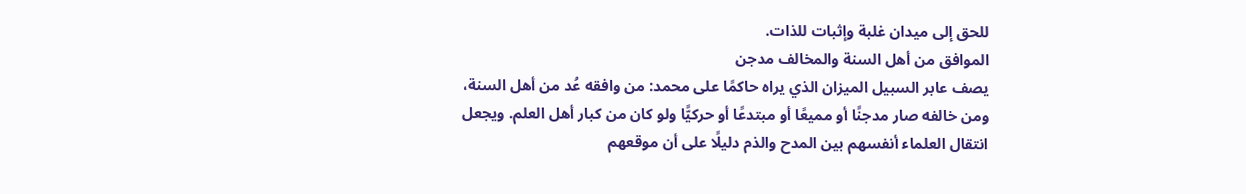للحق إلى ميدان غلبة وإثبات للذات.
الموافق من أهل السنة والمخالف مدجن
يصف عابر السبيل الميزان الذي يراه حاكمًا على محمد: من وافقه عُد من أهل السنة، ومن خالفه صار مدجنًا أو مميعًا أو مبتدعًا أو حركيًّا ولو كان من كبار أهل العلم. ويجعل انتقال العلماء أنفسهم بين المدح والذم دليلًا على أن موقعهم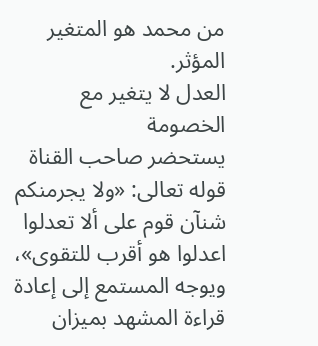من محمد هو المتغير المؤثر.
العدل لا يتغير مع الخصومة
يستحضر صاحب القناة قوله تعالى: «ولا يجرمنكم شنآن قوم على ألا تعدلوا اعدلوا هو أقرب للتقوى»، ويوجه المستمع إلى إعادة قراءة المشهد بميزان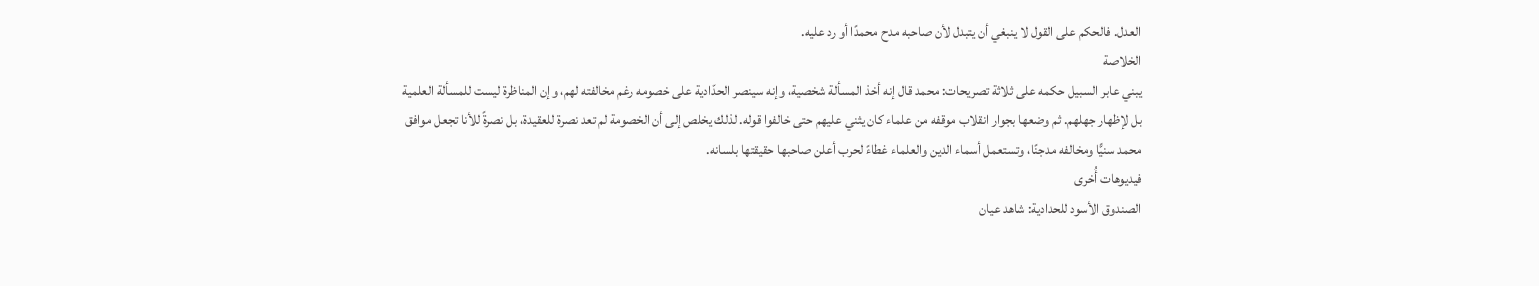العدل. فالحكم على القول لا ينبغي أن يتبدل لأن صاحبه مدح محمدًا أو رد عليه.
الخلاصة
يبني عابر السبيل حكمه على ثلاثة تصريحات: محمد قال إنه أخذ المسألة شخصية، وإنه سينصر الحدّادية على خصومه رغم مخالفته لهم، وإن المناظرة ليست للمسألة العلمية بل لإظهار جهلهم. ثم وضعها بجوار انقلاب موقفه من علماء كان يثني عليهم حتى خالفوا قوله. لذلك يخلص إلى أن الخصومة لم تعد نصرة للعقيدة، بل نصرةً للأنا تجعل موافق محمد سنيًّا ومخالفه مدجنًا، وتستعمل أسماء الدين والعلماء غطاءً لحرب أعلن صاحبها حقيقتها بلسانه.
فيديوهات أُخرى
الصندوق الأسود للحدادية: شاهد عيان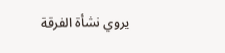يروي نشأة الفرقة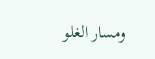ومسار الغلو